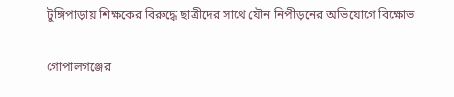টুঙ্গিপাড়ায় শিক্ষকের বিরুদ্ধে ছাত্রীদের সাথে যৌন নিপীড়নের অভিযোগে বিক্ষোভ

গোপালগঞ্জের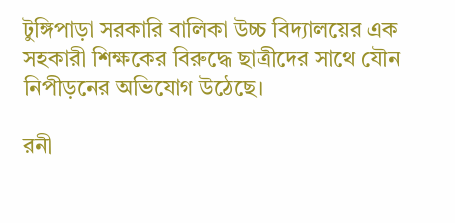টুঙ্গিপাড়া সরকারি বালিকা উচ্চ বিদ্যালয়ের এক সহকারী শিক্ষকের বিরুদ্ধে ছাত্রীদের সাথে যৌন নিপীড়নের অভিযোগ উঠেছে।

রনী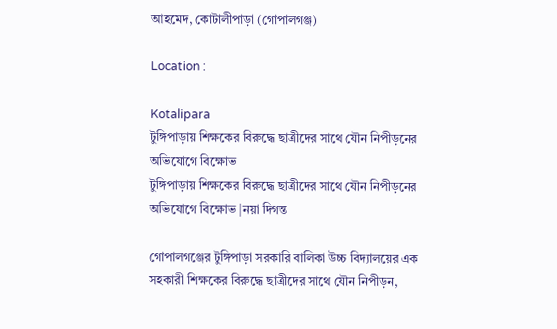আহমেদ, কোটালীপাড়া (গোপালগঞ্জ)

Location :

Kotalipara
টুঙ্গিপাড়ায় শিক্ষকের বিরুদ্ধে ছাত্রীদের সাথে যৌন নিপীড়নের অভিযোগে বিক্ষোভ
টুঙ্গিপাড়ায় শিক্ষকের বিরুদ্ধে ছাত্রীদের সাথে যৌন নিপীড়নের অভিযোগে বিক্ষোভ |নয়া দিগন্ত

গোপালগঞ্জের টুঙ্গিপাড়া সরকারি বালিকা উচ্চ বিদ্যালয়ের এক সহকারী শিক্ষকের বিরুদ্ধে ছাত্রীদের সাথে যৌন নিপীড়ন,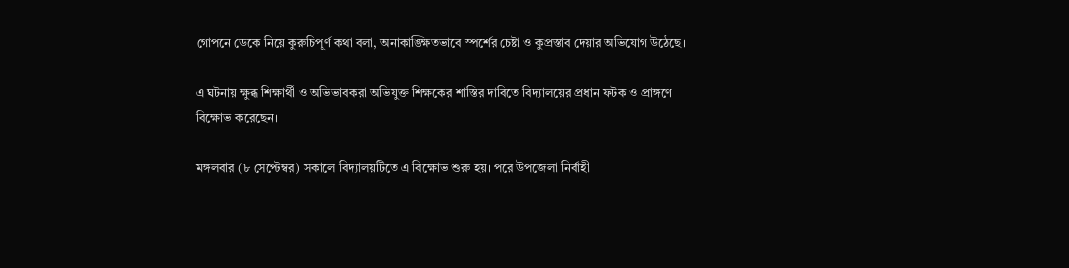গোপনে ডেকে নিয়ে কুরুচিপূর্ণ কথা বলা, অনাকাঙ্ক্ষিতভাবে স্পর্শের চেষ্টা ও কুপ্রস্তাব দেয়ার অভিযোগ উঠেছে।

এ ঘটনায় ক্ষুব্ধ শিক্ষার্থী ও অভিভাবকরা অভিযুক্ত শিক্ষকের শাস্তির দাবিতে বিদ্যালয়ের প্রধান ফটক ও প্রাঙ্গণে বিক্ষোভ করেছেন।

মঙ্গলবার (৮ সেপ্টেম্বর) সকালে বিদ্যালয়টিতে এ বিক্ষোভ শুরু হয়। পরে উপজেলা নির্বাহী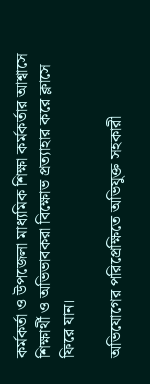কর্মকর্তা ও উপজেলা মাধ্যমিক শিক্ষা কর্মকর্তার আশ্বাসে শিক্ষার্থী ও অভিভাবকরা বিক্ষোভ প্রত্যাহার করে ক্লাসে ফিরে যান।

অভিযোগের পরিপ্রেক্ষিতে অভিযুক্ত সহকারী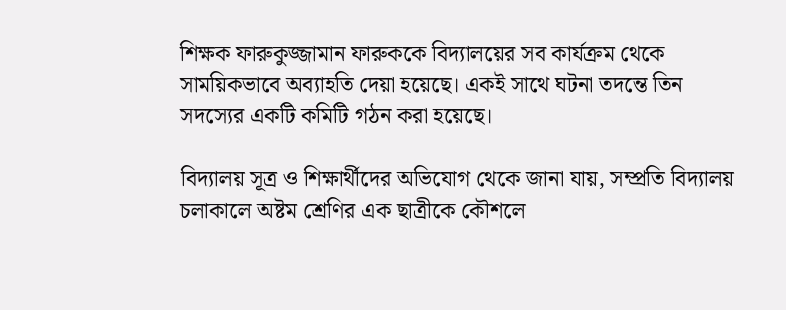শিক্ষক ফারুকুজ্জামান ফারুককে বিদ্যালয়ের সব কার্যক্রম থেকে সাময়িকভাবে অব্যাহতি দেয়া হয়েছে। একই সাথে ঘটনা তদন্তে তিন সদস্যের একটি কমিটি গঠন করা হয়েছে।

বিদ্যালয় সূত্র ও শিক্ষার্থীদের অভিযোগ থেকে জানা যায়, সম্প্রতি বিদ্যালয় চলাকালে অষ্টম শ্রেণির এক ছাত্রীকে কৌশলে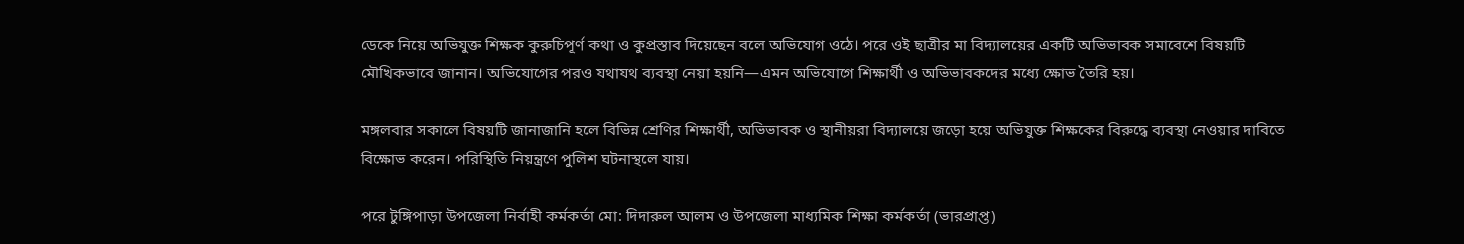ডেকে নিয়ে অভিযুক্ত শিক্ষক কুরুচিপূর্ণ কথা ও কুপ্রস্তাব দিয়েছেন বলে অভিযোগ ওঠে। পরে ওই ছাত্রীর মা বিদ্যালয়ের একটি অভিভাবক সমাবেশে বিষয়টি মৌখিকভাবে জানান। অভিযোগের পরও যথাযথ ব্যবস্থা নেয়া হয়নি—এমন অভিযোগে শিক্ষার্থী ও অভিভাবকদের মধ্যে ক্ষোভ তৈরি হয়।

মঙ্গলবার সকালে বিষয়টি জানাজানি হলে বিভিন্ন শ্রেণির শিক্ষার্থী, অভিভাবক ও স্থানীয়রা বিদ্যালয়ে জড়ো হয়ে অভিযুক্ত শিক্ষকের বিরুদ্ধে ব্যবস্থা নেওয়ার দাবিতে বিক্ষোভ করেন। পরিস্থিতি নিয়ন্ত্রণে পুলিশ ঘটনাস্থলে যায়।

পরে টুঙ্গিপাড়া উপজেলা নির্বাহী কর্মকর্তা মো: দিদারুল আলম ও উপজেলা মাধ্যমিক শিক্ষা কর্মকর্তা (ভারপ্রাপ্ত)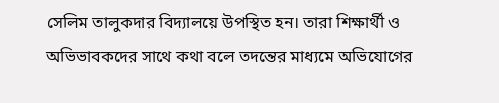সেলিম তালুকদার বিদ্যালয়ে উপস্থিত হন। তারা শিক্ষার্থী ও অভিভাবকদের সাথে কথা বলে তদন্তের মাধ্যমে অভিযোগের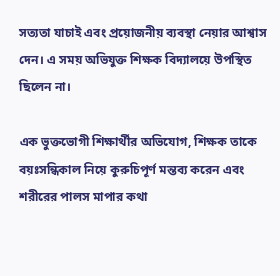সত্যতা যাচাই এবং প্রয়োজনীয় ব্যবস্থা নেয়ার আশ্বাস দেন। এ সময় অভিযুক্ত শিক্ষক বিদ্যালয়ে উপস্থিত ছিলেন না।

এক ভুক্তভোগী শিক্ষার্থীর অভিযোগ, শিক্ষক তাকে বয়ঃসন্ধিকাল নিয়ে কুরুচিপূর্ণ মন্তব্য করেন এবং শরীরের পালস মাপার কথা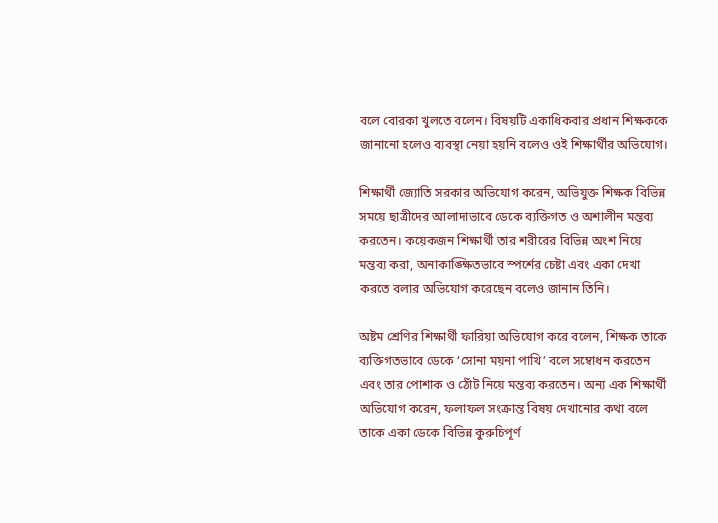বলে বোরকা খুলতে বলেন। বিষয়টি একাধিকবার প্রধান শিক্ষককে জানানো হলেও ব্যবস্থা নেয়া হয়নি বলেও ওই শিক্ষার্থীর অভিযোগ।

শিক্ষার্থী জ্যোতি সরকার অভিযোগ করেন, অভিযুক্ত শিক্ষক বিভিন্ন সময়ে ছাত্রীদের আলাদাভাবে ডেকে ব্যক্তিগত ও অশালীন মন্তব্য করতেন। কয়েকজন শিক্ষার্থী তার শরীরের বিভিন্ন অংশ নিয়ে মন্তব্য করা, অনাকাঙ্ক্ষিতভাবে স্পর্শের চেষ্টা এবং একা দেখা করতে বলার অভিযোগ করেছেন বলেও জানান তিনি।

অষ্টম শ্রেণির শিক্ষার্থী ফারিয়া অভিযোগ করে বলেন, শিক্ষক তাকে ব্যক্তিগতভাবে ডেকে ‘সোনা ময়না পাখি’ বলে সম্বোধন করতেন এবং তার পোশাক ও ঠোঁট নিয়ে মন্তব্য করতেন। অন্য এক শিক্ষার্থী অভিযোগ করেন, ফলাফল সংক্রান্ত বিষয় দেখানোর কথা বলে তাকে একা ডেকে বিভিন্ন কুরুচিপূর্ণ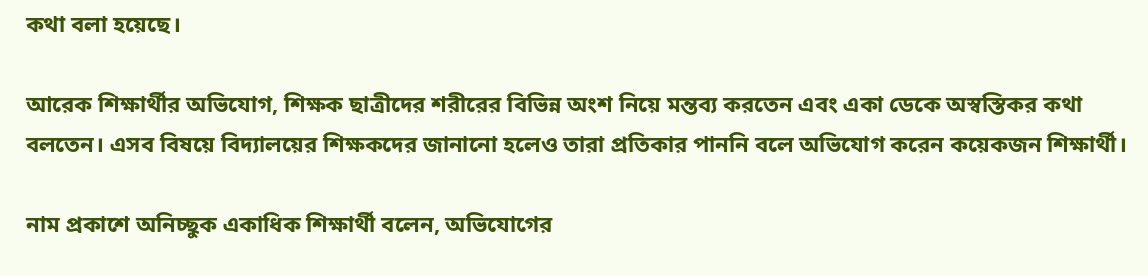কথা বলা হয়েছে।

আরেক শিক্ষার্থীর অভিযোগ, শিক্ষক ছাত্রীদের শরীরের বিভিন্ন অংশ নিয়ে মন্তব্য করতেন এবং একা ডেকে অস্বস্তিকর কথা বলতেন। এসব বিষয়ে বিদ্যালয়ের শিক্ষকদের জানানো হলেও তারা প্রতিকার পাননি বলে অভিযোগ করেন কয়েকজন শিক্ষার্থী।

নাম প্রকাশে অনিচ্ছুক একাধিক শিক্ষার্থী বলেন, অভিযোগের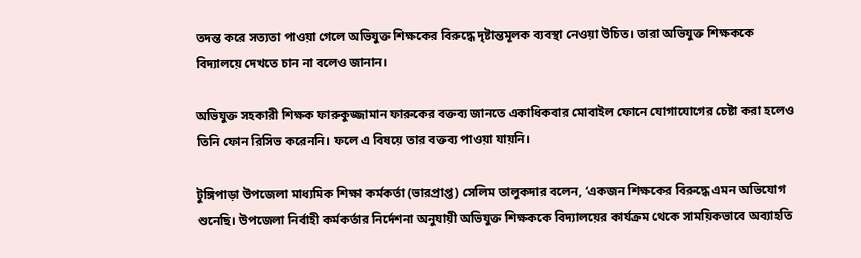তদন্ত করে সত্যতা পাওয়া গেলে অভিযুক্ত শিক্ষকের বিরুদ্ধে দৃষ্টান্তমূলক ব্যবস্থা নেওয়া উচিত। তারা অভিযুক্ত শিক্ষককে বিদ্যালয়ে দেখতে চান না বলেও জানান।

অভিযুক্ত সহকারী শিক্ষক ফারুকুজ্জামান ফারুকের বক্তব্য জানতে একাধিকবার মোবাইল ফোনে যোগাযোগের চেষ্টা করা হলেও তিনি ফোন রিসিভ করেননি। ফলে এ বিষয়ে তার বক্তব্য পাওয়া যায়নি।

টুঙ্গিপাড়া উপজেলা মাধ্যমিক শিক্ষা কর্মকর্তা (ভারপ্রাপ্ত) সেলিম তালুকদার বলেন, ‘একজন শিক্ষকের বিরুদ্ধে এমন অভিযোগ শুনেছি। উপজেলা নির্বাহী কর্মকর্তার নির্দেশনা অনুযায়ী অভিযুক্ত শিক্ষককে বিদ্যালয়ের কার্যক্রম থেকে সাময়িকভাবে অব্যাহতি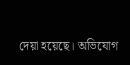দেয়া হয়েছে। অভিযোগ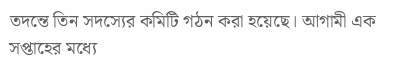তদন্তে তিন সদস্যের কমিটি গঠন করা হয়েছে। আগামী এক সপ্তাহের মধ্যে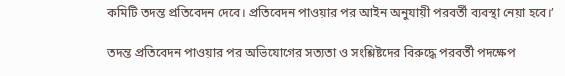কমিটি তদন্ত প্রতিবেদন দেবে। প্রতিবেদন পাওয়ার পর আইন অনুযায়ী পরবর্তী ব্যবস্থা নেয়া হবে।’

তদন্ত প্রতিবেদন পাওয়ার পর অভিযোগের সত্যতা ও সংশ্লিষ্টদের বিরুদ্ধে পরবর্তী পদক্ষেপ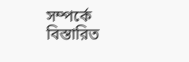সম্পর্কে বিস্তারিত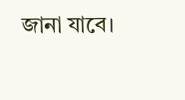জানা যাবে।